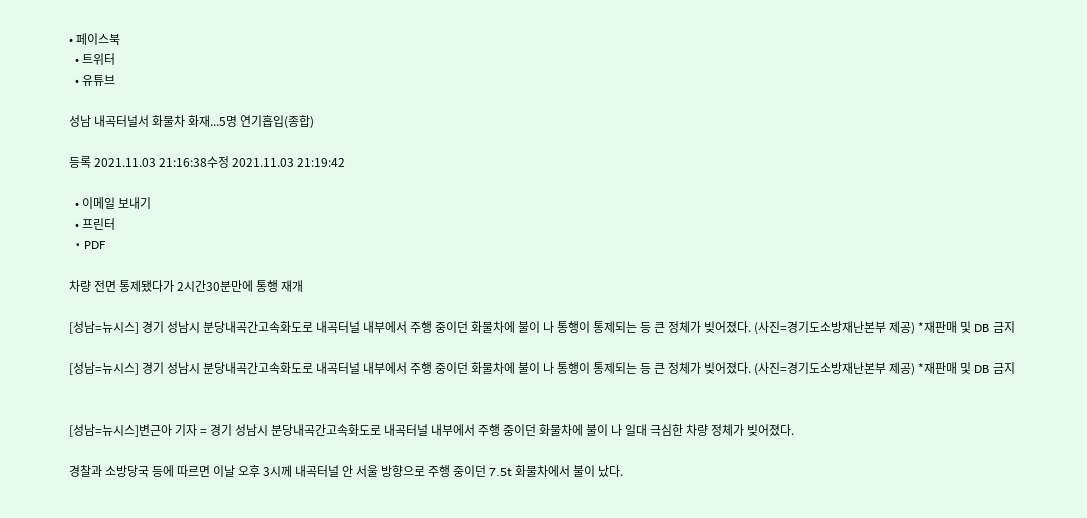• 페이스북
  • 트위터
  • 유튜브

성남 내곡터널서 화물차 화재...5명 연기흡입(종합)

등록 2021.11.03 21:16:38수정 2021.11.03 21:19:42

  • 이메일 보내기
  • 프린터
  • PDF

차량 전면 통제됐다가 2시간30분만에 통행 재개

[성남=뉴시스] 경기 성남시 분당내곡간고속화도로 내곡터널 내부에서 주행 중이던 화물차에 불이 나 통행이 통제되는 등 큰 정체가 빚어졌다. (사진=경기도소방재난본부 제공) *재판매 및 DB 금지

[성남=뉴시스] 경기 성남시 분당내곡간고속화도로 내곡터널 내부에서 주행 중이던 화물차에 불이 나 통행이 통제되는 등 큰 정체가 빚어졌다. (사진=경기도소방재난본부 제공) *재판매 및 DB 금지


[성남=뉴시스]변근아 기자 = 경기 성남시 분당내곡간고속화도로 내곡터널 내부에서 주행 중이던 화물차에 불이 나 일대 극심한 차량 정체가 빚어졌다.

경찰과 소방당국 등에 따르면 이날 오후 3시께 내곡터널 안 서울 방향으로 주행 중이던 7.5t 화물차에서 불이 났다.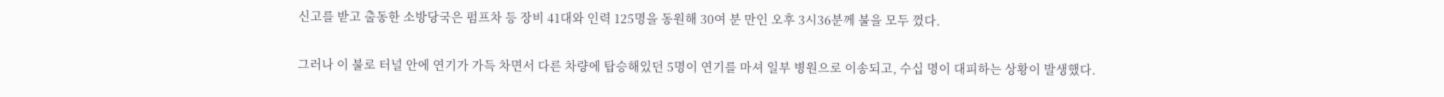신고를 받고 출동한 소방당국은 펌프차 등 장비 41대와 인력 125명을 동원해 30여 분 만인 오후 3시36분께 불을 모두 껐다.

그러나 이 불로 터널 안에 연기가 가득 차면서 다른 차량에 탑승해있던 5명이 연기를 마셔 일부 병원으로 이송되고, 수십 명이 대피하는 상황이 발생했다.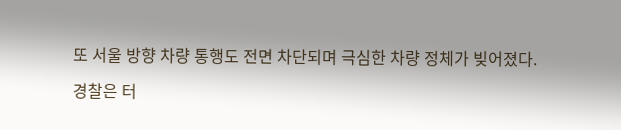또 서울 방향 차량 통행도 전면 차단되며 극심한 차량 정체가 빚어졌다.

경찰은 터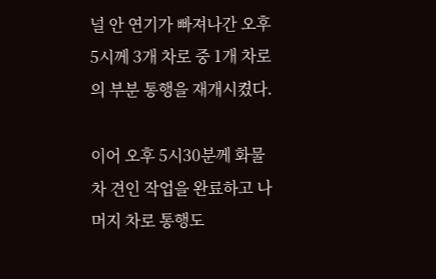널 안 연기가 빠져나간 오후 5시께 3개 차로 중 1개 차로의 부분 통행을 재개시켰다.

이어 오후 5시30분께 화물차 견인 작업을 완료하고 나머지 차로 통행도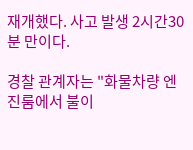재개했다. 사고 발생 2시간30분 만이다.

경찰 관계자는 "화물차량 엔진룸에서 불이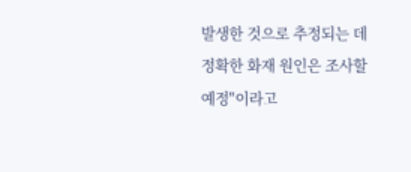발생한 것으로 추정되는 데 정확한 화재 원인은 조사할 예정"이라고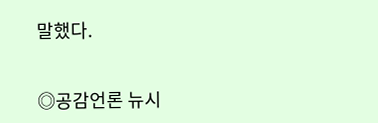말했다.


◎공감언론 뉴시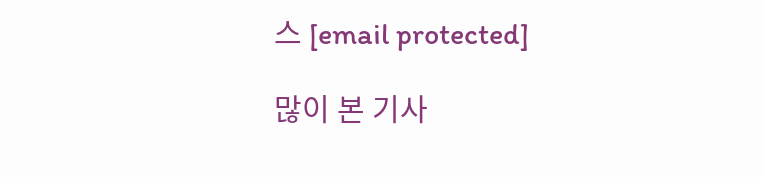스 [email protected]

많이 본 기사